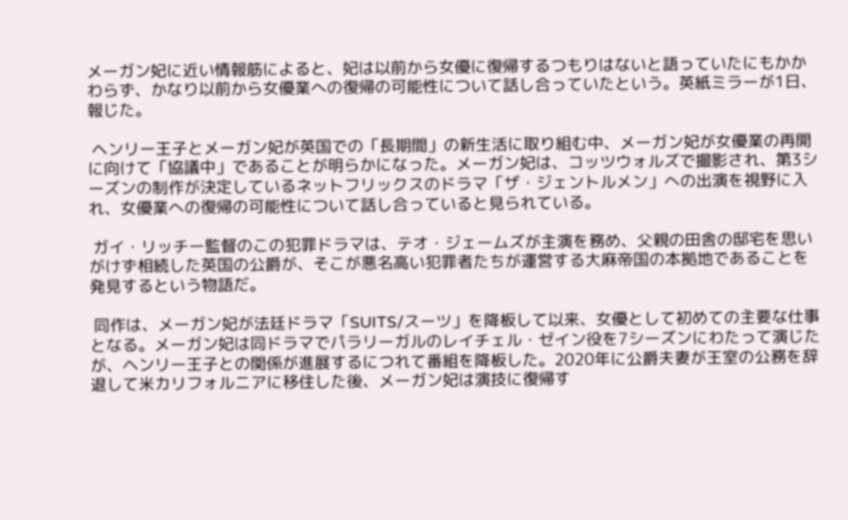メーガン妃に近い情報筋によると、妃は以前から女優に復帰するつもりはないと語っていたにもかかわらず、かなり以前から女優業への復帰の可能性について話し合っていたという。英紙ミラーが1日、報じた。

 ヘンリー王子とメーガン妃が英国での「長期間」の新生活に取り組む中、メーガン妃が女優業の再開に向けて「協議中」であることが明らかになった。メーガン妃は、コッツウォルズで撮影され、第3シーズンの制作が決定しているネットフリックスのドラマ「ザ・ジェントルメン」への出演を視野に入れ、女優業への復帰の可能性について話し合っていると見られている。

 ガイ・リッチー監督のこの犯罪ドラマは、テオ・ジェームズが主演を務め、父親の田舎の邸宅を思いがけず相続した英国の公爵が、そこが悪名高い犯罪者たちが運営する大麻帝国の本拠地であることを発見するという物語だ。

 同作は、メーガン妃が法廷ドラマ「SUITS/スーツ」を降板して以来、女優として初めての主要な仕事となる。メーガン妃は同ドラマでパラリーガルのレイチェル・ゼイン役を7シーズンにわたって演じたが、ヘンリー王子との関係が進展するにつれて番組を降板した。2020年に公爵夫妻が王室の公務を辞退して米カリフォルニアに移住した後、メーガン妃は演技に復帰す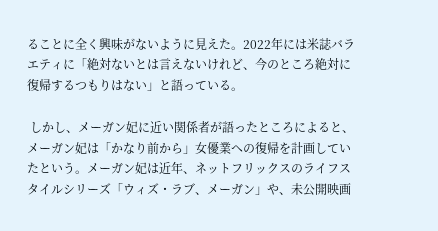ることに全く興味がないように見えた。2022年には米誌バラエティに「絶対ないとは言えないけれど、今のところ絶対に復帰するつもりはない」と語っている。

 しかし、メーガン妃に近い関係者が語ったところによると、メーガン妃は「かなり前から」女優業への復帰を計画していたという。メーガン妃は近年、ネットフリックスのライフスタイルシリーズ「ウィズ・ラブ、メーガン」や、未公開映画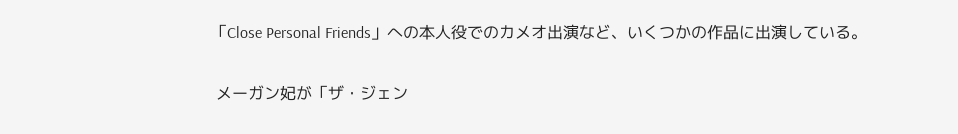「Close Personal Friends」への本人役でのカメオ出演など、いくつかの作品に出演している。

 メーガン妃が「ザ・ジェン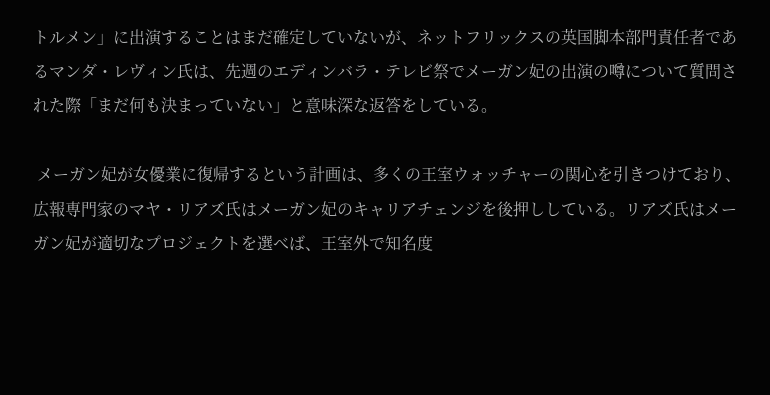トルメン」に出演することはまだ確定していないが、ネットフリックスの英国脚本部門責任者であるマンダ・レヴィン氏は、先週のエディンバラ・テレビ祭でメーガン妃の出演の噂について質問された際「まだ何も決まっていない」と意味深な返答をしている。

 メーガン妃が女優業に復帰するという計画は、多くの王室ウォッチャーの関心を引きつけており、広報専門家のマヤ・リアズ氏はメーガン妃のキャリアチェンジを後押ししている。リアズ氏はメーガン妃が適切なプロジェクトを選べば、王室外で知名度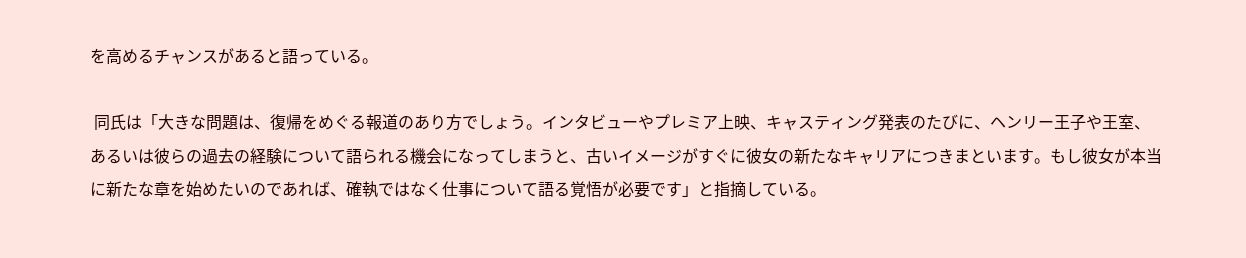を高めるチャンスがあると語っている。

 同氏は「大きな問題は、復帰をめぐる報道のあり方でしょう。インタビューやプレミア上映、キャスティング発表のたびに、ヘンリー王子や王室、あるいは彼らの過去の経験について語られる機会になってしまうと、古いイメージがすぐに彼女の新たなキャリアにつきまといます。もし彼女が本当に新たな章を始めたいのであれば、確執ではなく仕事について語る覚悟が必要です」と指摘している。